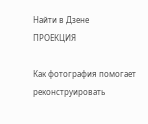Найти в Дзене
ПРОЕКЦИЯ

Как фотография помогает реконструировать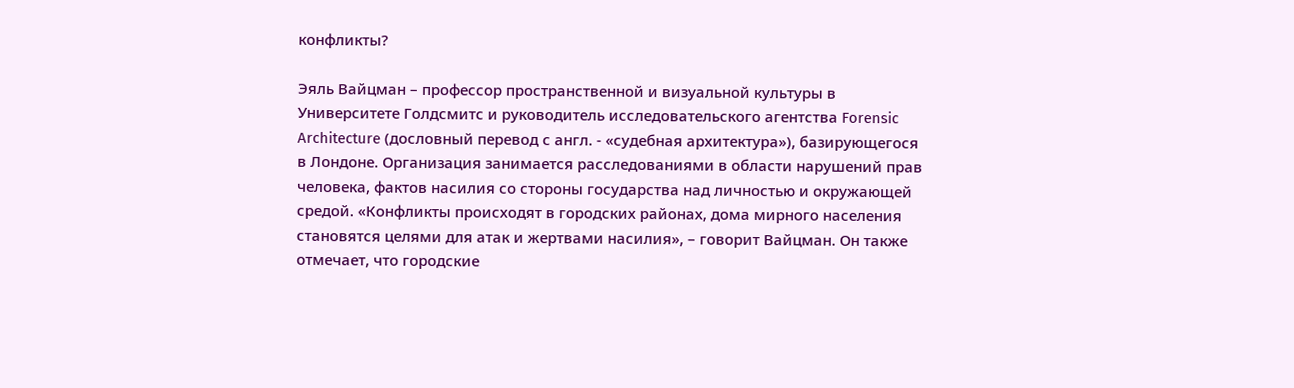конфликты?

Эяль Вайцман – профессор пространственной и визуальной культуры в Университете Голдсмитс и руководитель исследовательского агентства Forensic Architecture (дословный перевод с англ. - «судебная архитектура»), базирующегося в Лондоне. Организация занимается расследованиями в области нарушений прав человека, фактов насилия со стороны государства над личностью и окружающей средой. «Конфликты происходят в городских районах, дома мирного населения становятся целями для атак и жертвами насилия», – говорит Вайцман. Он также отмечает, что городские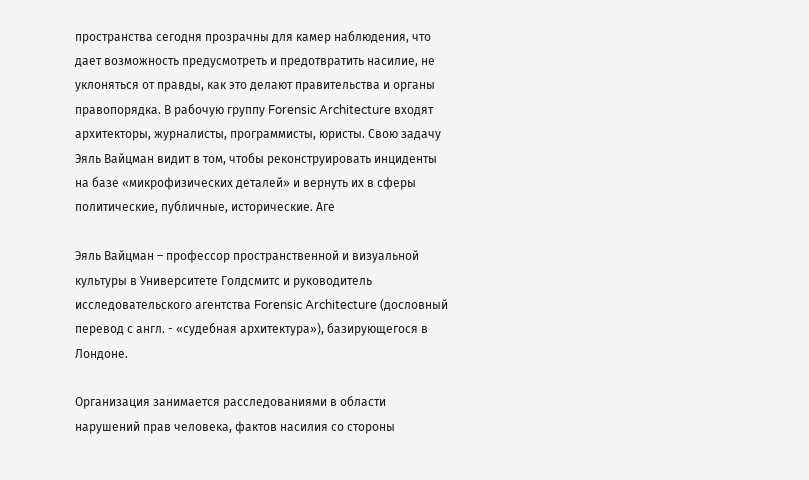пространства сегодня прозрачны для камер наблюдения, что дает возможность предусмотреть и предотвратить насилие, не уклоняться от правды, как это делают правительства и органы правопорядка. В рабочую группу Forensic Architecture входят архитекторы, журналисты, программисты, юристы. Свою задачу Эяль Вайцман видит в том, чтобы реконструировать инциденты на базе «микрофизических деталей» и вернуть их в сферы политические, публичные, исторические. Аге

Эяль Вайцман – профессор пространственной и визуальной культуры в Университете Голдсмитс и руководитель исследовательского агентства Forensic Architecture (дословный перевод с англ. - «судебная архитектура»), базирующегося в Лондоне.

Организация занимается расследованиями в области нарушений прав человека, фактов насилия со стороны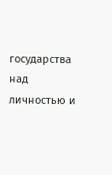государства над личностью и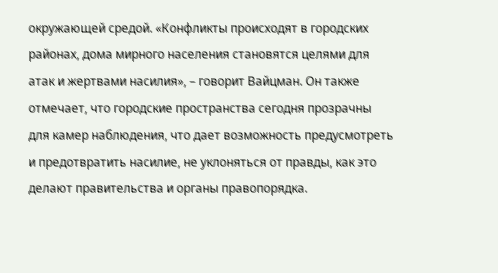окружающей средой. «Конфликты происходят в городских районах, дома мирного населения становятся целями для атак и жертвами насилия», – говорит Вайцман. Он также отмечает, что городские пространства сегодня прозрачны для камер наблюдения, что дает возможность предусмотреть и предотвратить насилие, не уклоняться от правды, как это делают правительства и органы правопорядка.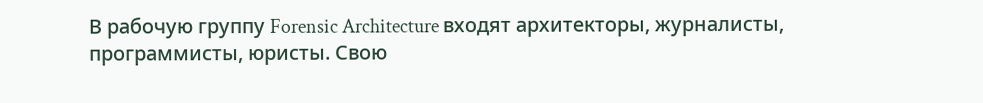В рабочую группу Forensic Architecture входят архитекторы, журналисты, программисты, юристы. Свою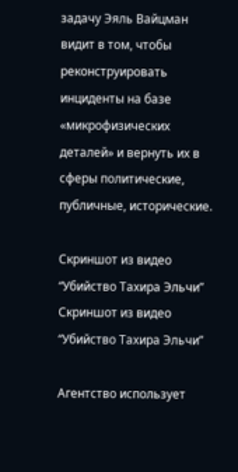задачу Эяль Вайцман видит в том, чтобы реконструировать инциденты на базе «микрофизических деталей» и вернуть их в сферы политические, публичные, исторические.

Скриншот из видео “Убийство Тахира Эльчи”
Скриншот из видео “Убийство Тахира Эльчи”

Агентство использует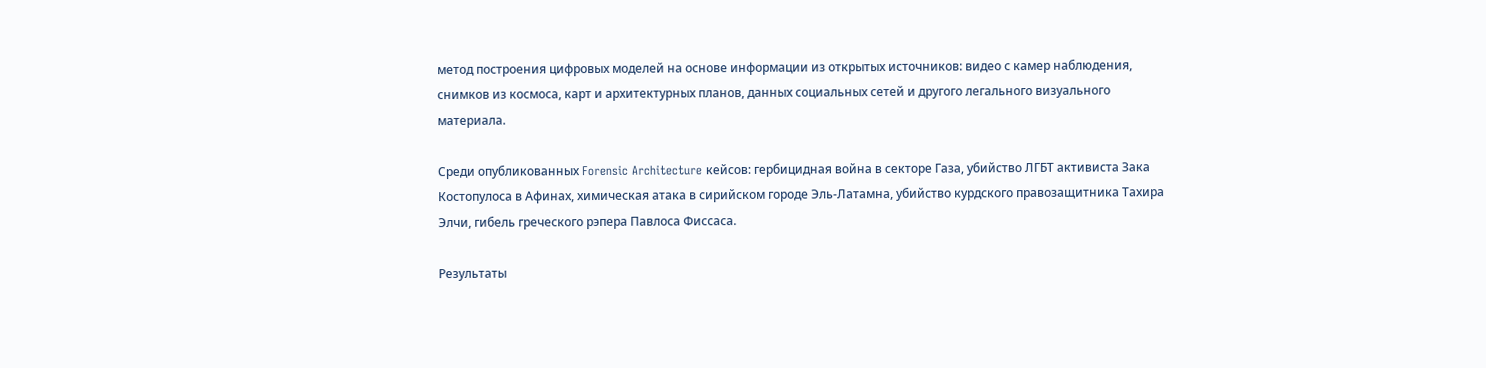метод построения цифровых моделей на основе информации из открытых источников: видео с камер наблюдения, снимков из космоса, карт и архитектурных планов, данных социальных сетей и другого легального визуального материала.

Среди опубликованных Forensic Architecture кейсов: гербицидная война в секторе Газа, убийство ЛГБТ активиста Зака Костопулоса в Афинах, химическая атака в сирийском городе Эль-Латамна, убийство курдского правозащитника Тахира Элчи, гибель греческого рэпера Павлоса Фисcаса.

Результаты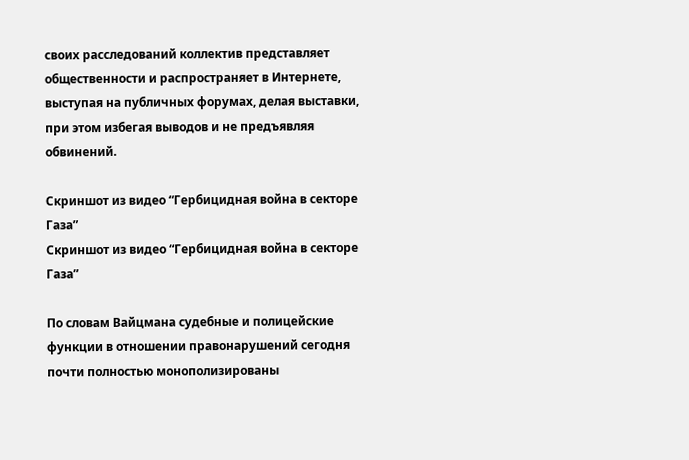своих расследований коллектив представляет общественности и распространяет в Интернете, выступая на публичных форумах, делая выставки, при этом избегая выводов и не предъявляя обвинений.

Скриншот из видео “Гербицидная война в секторе Газа”
Скриншот из видео “Гербицидная война в секторе Газа”

По словам Вайцмана судебные и полицейские функции в отношении правонарушений сегодня почти полностью монополизированы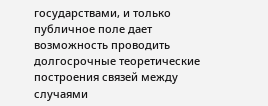государствами, и только публичное поле дает возможность проводить долгосрочные теоретические построения связей между случаями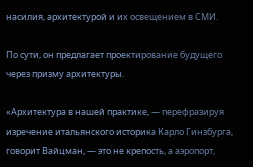насилия, архитектурой и их освещением в СМИ.

По сути, он предлагает проектирование будущего через призму архитектуры.

«Архитектура в нашей практике, — перефразируя изречение итальянского историка Карло Гинзбурга, говорит Вайцман, — это не крепость, а аэропорт,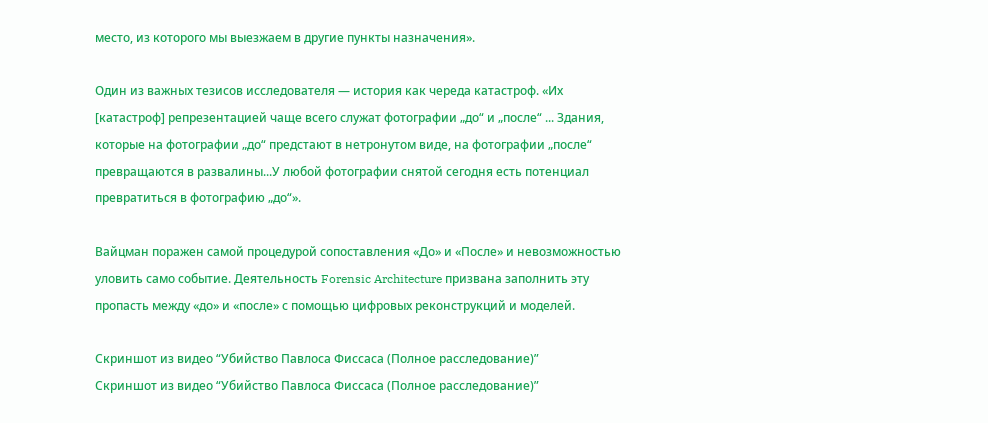место, из которого мы выезжаем в другие пункты назначения».

Один из важных тезисов исследователя — история как череда катастроф. «Их [катастроф] репрезентацией чаще всего служат фотографии „до“ и „после“ ... Здания, которые на фотографии „до“ предстают в нетронутом виде, на фотографии „после“ превращаются в развалины...У любой фотографии снятой сегодня есть потенциал превратиться в фотографию „до“».

Вайцман поражен самой процедурой сопоставления «До» и «После» и невозможностью уловить само событие. Деятельность Forensic Architecture призвана заполнить эту пропасть между «до» и «после» с помощью цифровых реконструкций и моделей.

Скриншот из видео “Убийство Павлоса Фиссаса (Полное расследование)”
Скриншот из видео “Убийство Павлоса Фиссаса (Полное расследование)”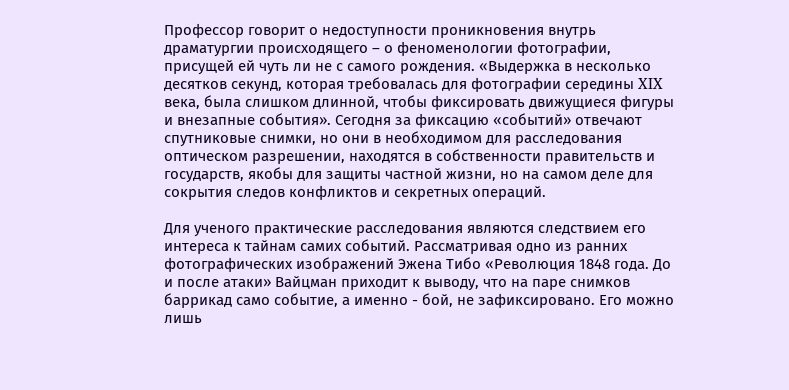Профессор говорит о недоступности проникновения внутрь драматургии происходящего – о феноменологии фотографии, присущей ей чуть ли не с самого рождения. «Выдержка в несколько десятков секунд, которая требовалась для фотографии середины XIX века, была слишком длинной, чтобы фиксировать движущиеся фигуры и внезапные события». Сегодня за фиксацию «событий» отвечают спутниковые снимки, но они в необходимом для расследования оптическом разрешении, находятся в собственности правительств и государств, якобы для защиты частной жизни, но на самом деле для сокрытия следов конфликтов и секретных операций.

Для ученого практические расследования являются следствием его интереса к тайнам самих событий. Рассматривая одно из ранних фотографических изображений Эжена Тибо «Революция 1848 года. До и после атаки» Вайцман приходит к выводу, что на паре снимков баррикад само событие, а именно - бой, не зафиксировано. Его можно лишь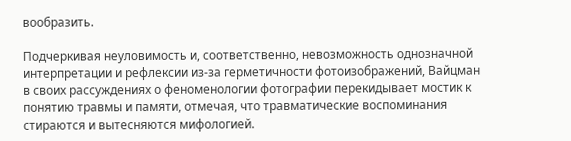вообразить.

Подчеркивая неуловимость и, соответственно, невозможность однозначной интерпретации и рефлексии из-за герметичности фотоизображений, Вайцман в своих рассуждениях о феноменологии фотографии перекидывает мостик к понятию травмы и памяти, отмечая, что травматические воспоминания стираются и вытесняются мифологией.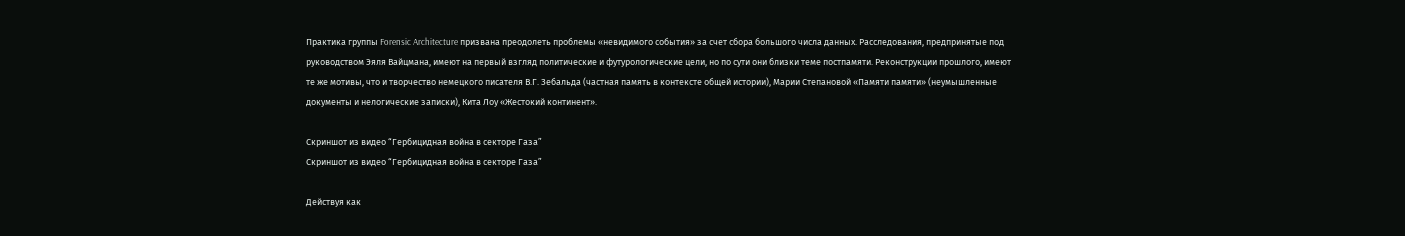Практика группы Forensic Architecture призвана преодолеть проблемы «невидимого события» за счет сбора большого числа данных. Расследования, предпринятые под руководством Эяля Вайцмана, имеют на первый взгляд политические и футурологические цели, но по сути они близки теме постпамяти. Реконструкции прошлого, имеют те же мотивы, что и творчество немецкого писателя В.Г. Зебальда (частная память в контексте общей истории), Марии Степановой «Памяти памяти» (неумышленные документы и нелогические записки), Кита Лоу «Жестокий континент».

Скриншот из видео “Гербицидная война в секторе Газа”
Скриншот из видео “Гербицидная война в секторе Газа”

Действуя как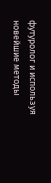футуролог и используя новейшие методы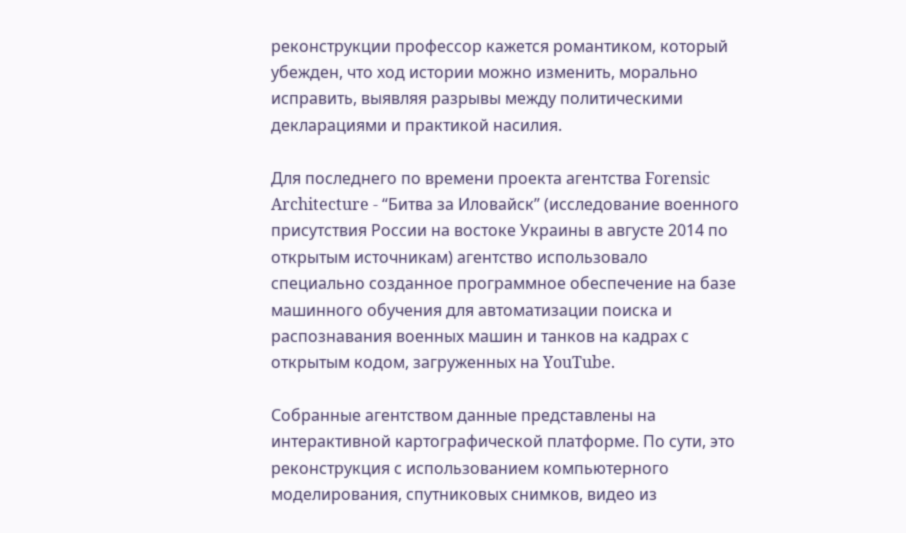реконструкции профессор кажется романтиком, который убежден, что ход истории можно изменить, морально исправить, выявляя разрывы между политическими декларациями и практикой насилия.

Для последнего по времени проекта агентства Forensic Architecture - “Битва за Иловайск” (исследование военного присутствия России на востоке Украины в августе 2014 по открытым источникам) агентство использовало специально созданное программное обеспечение на базе машинного обучения для автоматизации поиска и распознавания военных машин и танков на кадрах с открытым кодом, загруженных на YouTube.

Собранные агентством данные представлены на интерактивной картографической платформе. По сути, это реконструкция с использованием компьютерного моделирования, спутниковых снимков, видео из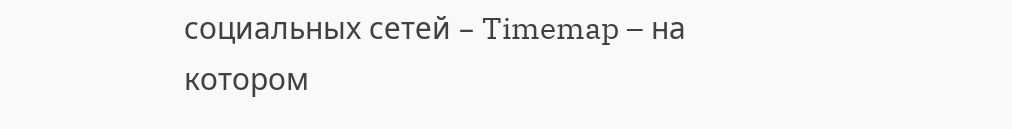социальных сетей – Timemap – на котором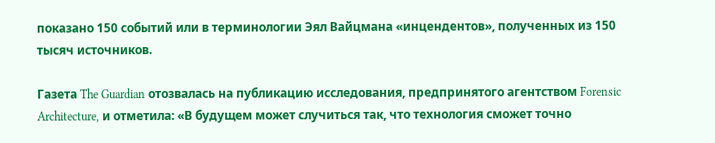показано 150 событий или в терминологии Эял Вайцмана «инцендентов», полученных из 150 тысяч источников.

Газета The Guardian отозвалась на публикацию исследования, предпринятого агентством Forensic Architecture, и отметила: «В будущем может случиться так, что технология сможет точно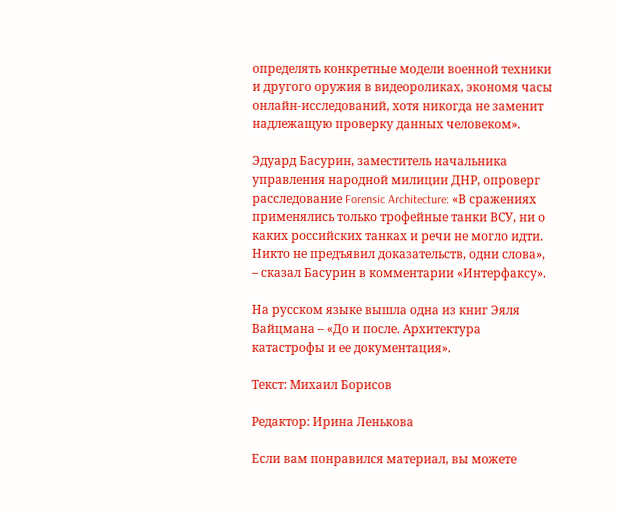определять конкретные модели военной техники и другого оружия в видеороликах, экономя часы онлайн-исследований, хотя никогда не заменит надлежащую проверку данных человеком».

Эдуард Басурин, заместитель начальника управления народной милиции ДНР, опроверг расследование Forensic Architecture: «В сражениях применялись только трофейные танки ВСУ, ни о каких российских танках и речи не могло идти. Никто не предъявил доказательств, одни слова», – сказал Басурин в комментарии «Интерфаксу».

На русском языке вышла одна из книг Эяля Вайцмана – «До и после. Архитектура катастрофы и ее документация».

Текст: Михаил Борисов

Редактор: Ирина Ленькова

Если вам понравился материал, вы можете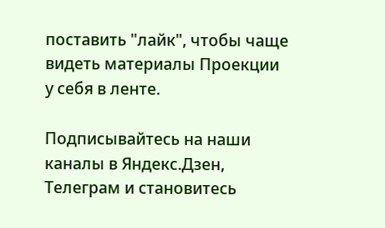поставить "лайк", чтобы чаще видеть материалы Проекции у себя в ленте.

Подписывайтесь на наши каналы в Яндекс.Дзен, Телеграм и становитесь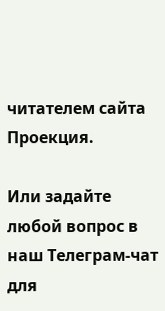читателем сайта Проекция.

Или задайте любой вопрос в наш Телеграм-чат для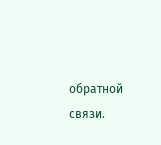обратной связи.